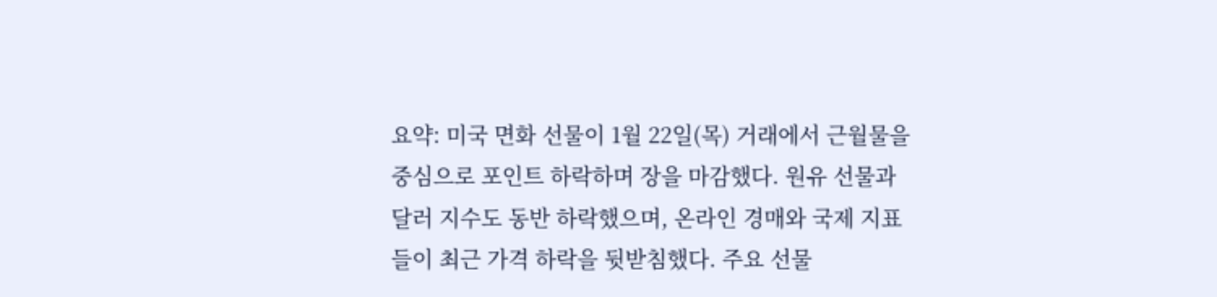요약: 미국 면화 선물이 1월 22일(목) 거래에서 근월물을 중심으로 포인트 하락하며 장을 마감했다. 원유 선물과 달러 지수도 동반 하락했으며, 온라인 경매와 국제 지표들이 최근 가격 하락을 뒷받침했다. 주요 선물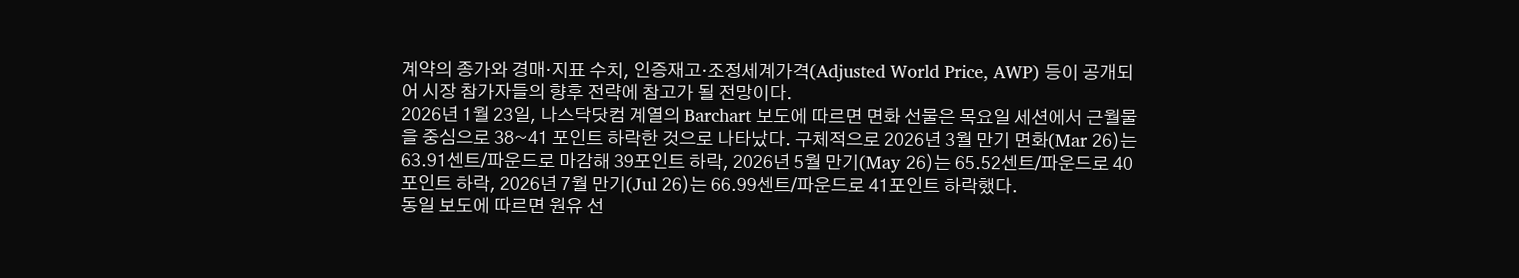계약의 종가와 경매·지표 수치, 인증재고·조정세계가격(Adjusted World Price, AWP) 등이 공개되어 시장 참가자들의 향후 전략에 참고가 될 전망이다.
2026년 1월 23일, 나스닥닷컴 계열의 Barchart 보도에 따르면 면화 선물은 목요일 세션에서 근월물을 중심으로 38~41 포인트 하락한 것으로 나타났다. 구체적으로 2026년 3월 만기 면화(Mar 26)는 63.91센트/파운드로 마감해 39포인트 하락, 2026년 5월 만기(May 26)는 65.52센트/파운드로 40포인트 하락, 2026년 7월 만기(Jul 26)는 66.99센트/파운드로 41포인트 하락했다.
동일 보도에 따르면 원유 선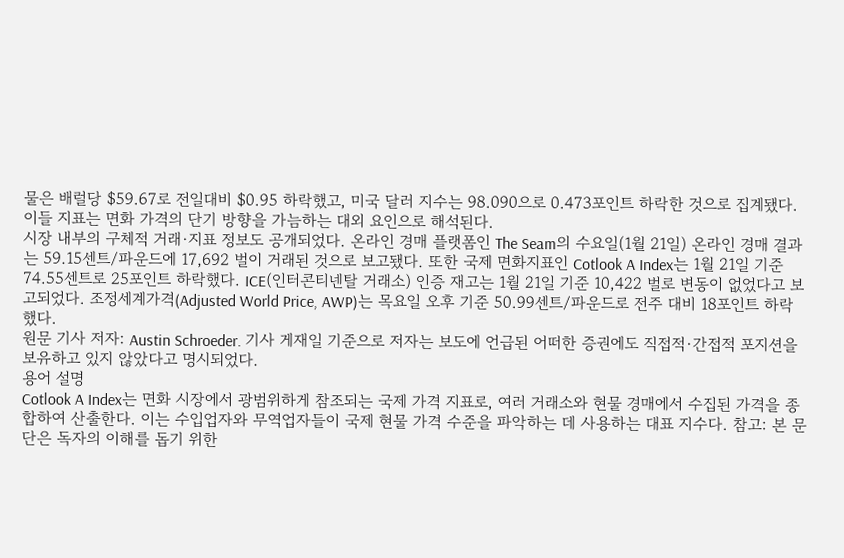물은 배럴당 $59.67로 전일대비 $0.95 하락했고, 미국 달러 지수는 98.090으로 0.473포인트 하락한 것으로 집계됐다. 이들 지표는 면화 가격의 단기 방향을 가늠하는 대외 요인으로 해석된다.
시장 내부의 구체적 거래·지표 정보도 공개되었다. 온라인 경매 플랫폼인 The Seam의 수요일(1월 21일) 온라인 경매 결과는 59.15센트/파운드에 17,692 벌이 거래된 것으로 보고됐다. 또한 국제 면화지표인 Cotlook A Index는 1월 21일 기준 74.55센트로 25포인트 하락했다. ICE(인터콘티넨탈 거래소) 인증 재고는 1월 21일 기준 10,422 벌로 변동이 없었다고 보고되었다. 조정세계가격(Adjusted World Price, AWP)는 목요일 오후 기준 50.99센트/파운드로 전주 대비 18포인트 하락했다.
원문 기사 저자: Austin Schroeder. 기사 게재일 기준으로 저자는 보도에 언급된 어떠한 증권에도 직접적·간접적 포지션을 보유하고 있지 않았다고 명시되었다.
용어 설명
Cotlook A Index는 면화 시장에서 광범위하게 참조되는 국제 가격 지표로, 여러 거래소와 현물 경매에서 수집된 가격을 종합하여 산출한다. 이는 수입업자와 무역업자들이 국제 현물 가격 수준을 파악하는 데 사용하는 대표 지수다. 참고: 본 문단은 독자의 이해를 돕기 위한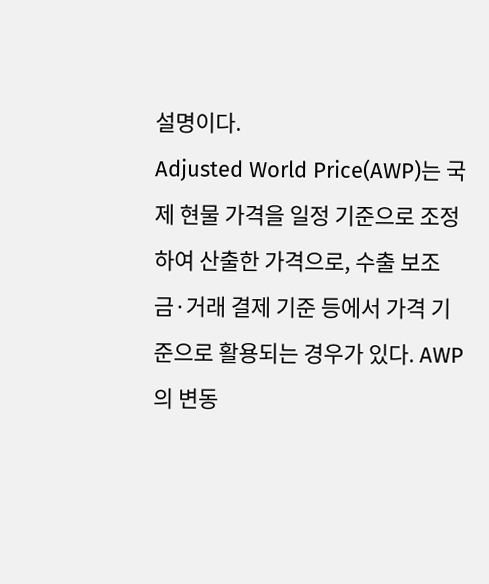설명이다.
Adjusted World Price(AWP)는 국제 현물 가격을 일정 기준으로 조정하여 산출한 가격으로, 수출 보조금·거래 결제 기준 등에서 가격 기준으로 활용되는 경우가 있다. AWP의 변동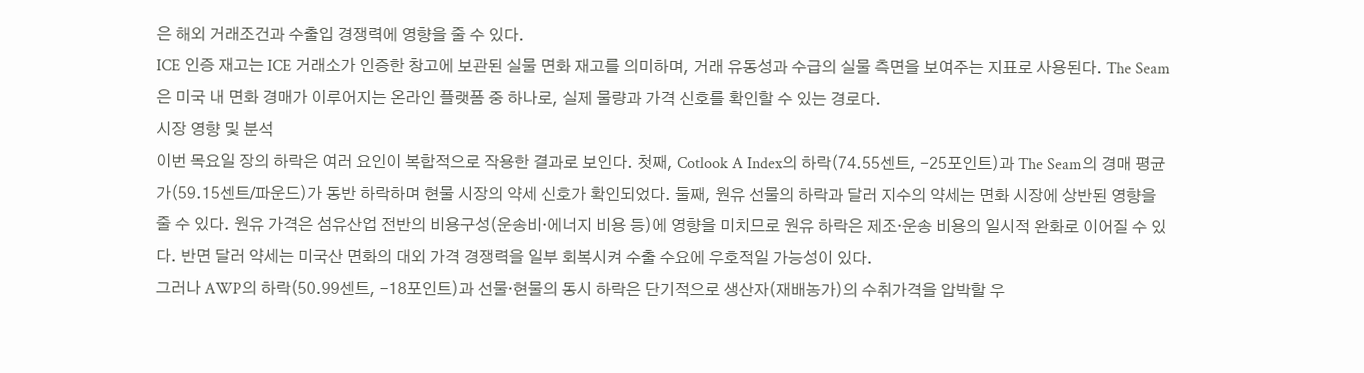은 해외 거래조건과 수출입 경쟁력에 영향을 줄 수 있다.
ICE 인증 재고는 ICE 거래소가 인증한 창고에 보관된 실물 면화 재고를 의미하며, 거래 유동성과 수급의 실물 측면을 보여주는 지표로 사용된다. The Seam은 미국 내 면화 경매가 이루어지는 온라인 플랫폼 중 하나로, 실제 물량과 가격 신호를 확인할 수 있는 경로다.
시장 영향 및 분석
이번 목요일 장의 하락은 여러 요인이 복합적으로 작용한 결과로 보인다. 첫째, Cotlook A Index의 하락(74.55센트, -25포인트)과 The Seam의 경매 평균가(59.15센트/파운드)가 동반 하락하며 현물 시장의 약세 신호가 확인되었다. 둘째, 원유 선물의 하락과 달러 지수의 약세는 면화 시장에 상반된 영향을 줄 수 있다. 원유 가격은 섬유산업 전반의 비용구성(운송비·에너지 비용 등)에 영향을 미치므로 원유 하락은 제조·운송 비용의 일시적 완화로 이어질 수 있다. 반면 달러 약세는 미국산 면화의 대외 가격 경쟁력을 일부 회복시켜 수출 수요에 우호적일 가능성이 있다.
그러나 AWP의 하락(50.99센트, -18포인트)과 선물·현물의 동시 하락은 단기적으로 생산자(재배농가)의 수취가격을 압박할 우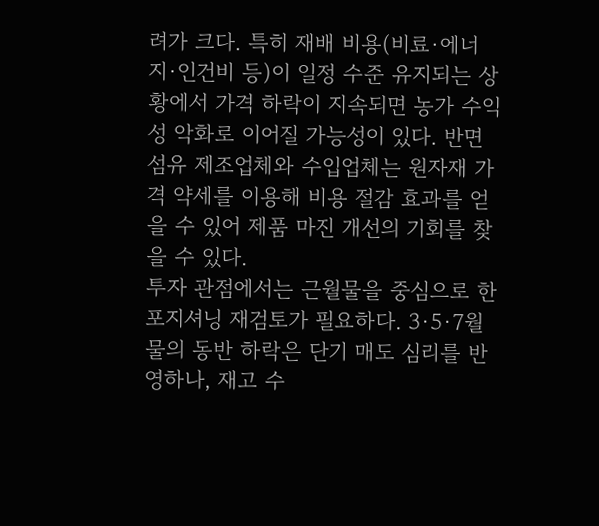려가 크다. 특히 재배 비용(비료·에너지·인건비 등)이 일정 수준 유지되는 상황에서 가격 하락이 지속되면 농가 수익성 악화로 이어질 가능성이 있다. 반면 섬유 제조업체와 수입업체는 원자재 가격 약세를 이용해 비용 절감 효과를 얻을 수 있어 제품 마진 개선의 기회를 찾을 수 있다.
투자 관점에서는 근월물을 중심으로 한 포지셔닝 재검토가 필요하다. 3·5·7월물의 동반 하락은 단기 매도 심리를 반영하나, 재고 수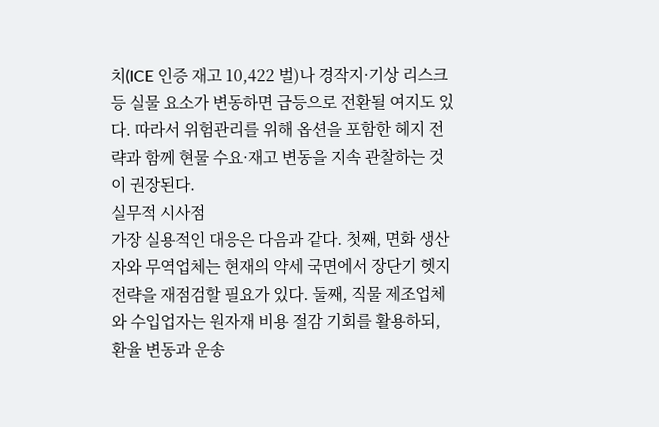치(ICE 인증 재고 10,422 벌)나 경작지·기상 리스크 등 실물 요소가 변동하면 급등으로 전환될 여지도 있다. 따라서 위험관리를 위해 옵션을 포함한 헤지 전략과 함께 현물 수요·재고 변동을 지속 관찰하는 것이 권장된다.
실무적 시사점
가장 실용적인 대응은 다음과 같다. 첫째, 면화 생산자와 무역업체는 현재의 약세 국면에서 장단기 헷지 전략을 재점검할 필요가 있다. 둘째, 직물 제조업체와 수입업자는 원자재 비용 절감 기회를 활용하되, 환율 변동과 운송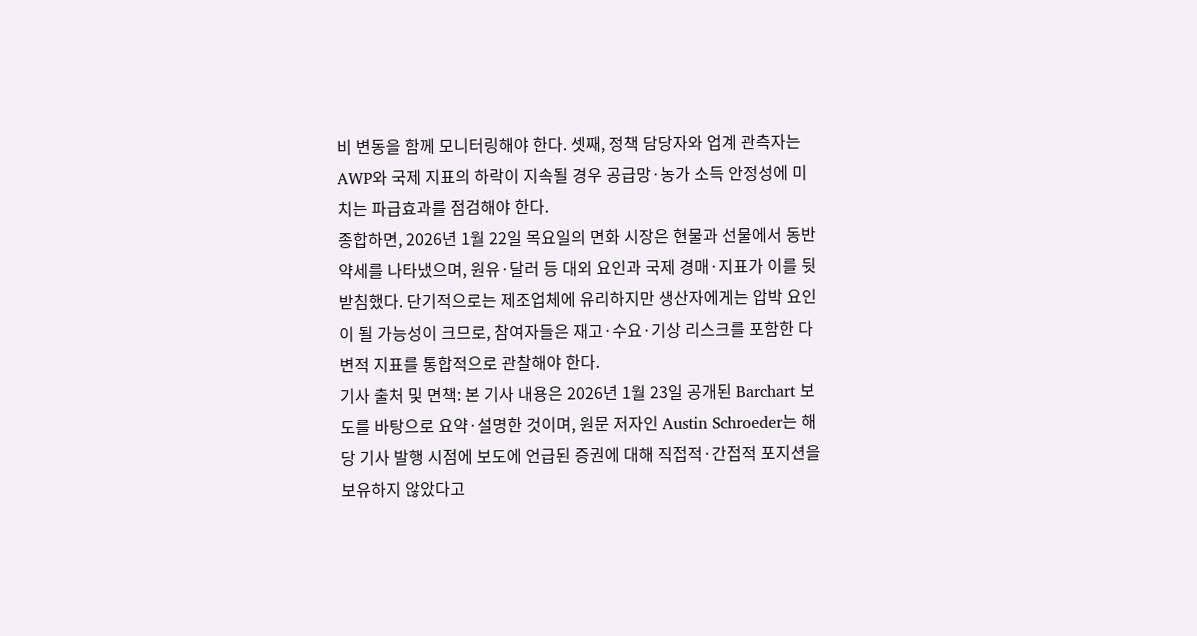비 변동을 함께 모니터링해야 한다. 셋째, 정책 담당자와 업계 관측자는 AWP와 국제 지표의 하락이 지속될 경우 공급망·농가 소득 안정성에 미치는 파급효과를 점검해야 한다.
종합하면, 2026년 1월 22일 목요일의 면화 시장은 현물과 선물에서 동반 약세를 나타냈으며, 원유·달러 등 대외 요인과 국제 경매·지표가 이를 뒷받침했다. 단기적으로는 제조업체에 유리하지만 생산자에게는 압박 요인이 될 가능성이 크므로, 참여자들은 재고·수요·기상 리스크를 포함한 다변적 지표를 통합적으로 관찰해야 한다.
기사 출처 및 면책: 본 기사 내용은 2026년 1월 23일 공개된 Barchart 보도를 바탕으로 요약·설명한 것이며, 원문 저자인 Austin Schroeder는 해당 기사 발행 시점에 보도에 언급된 증권에 대해 직접적·간접적 포지션을 보유하지 않았다고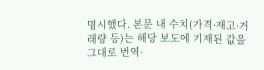명시했다. 본문 내 수치(가격·재고·거래량 등)는 해당 보도에 기재된 값을 그대로 번역·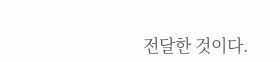전달한 것이다.